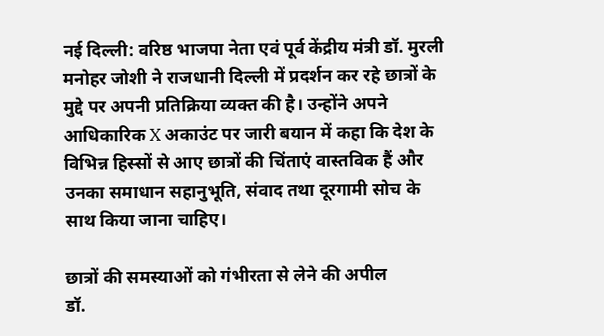नई दिल्ली: वरिष्ठ भाजपा नेता एवं पूर्व केंद्रीय मंत्री डॉ. मुरली मनोहर जोशी ने राजधानी दिल्ली में प्रदर्शन कर रहे छात्रों के मुद्दे पर अपनी प्रतिक्रिया व्यक्त की है। उन्होंने अपने आधिकारिक X अकाउंट पर जारी बयान में कहा कि देश के विभिन्न हिस्सों से आए छात्रों की चिंताएं वास्तविक हैं और उनका समाधान सहानुभूति, संवाद तथा दूरगामी सोच के साथ किया जाना चाहिए।

छात्रों की समस्याओं को गंभीरता से लेने की अपील
डॉ.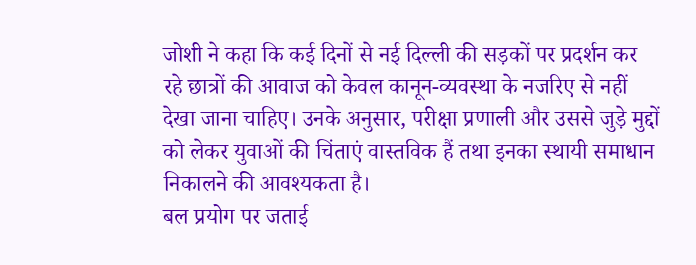जोशी ने कहा कि कई दिनों से नई दिल्ली की सड़कों पर प्रदर्शन कर रहे छात्रों की आवाज को केवल कानून-व्यवस्था के नजरिए से नहीं देखा जाना चाहिए। उनके अनुसार, परीक्षा प्रणाली और उससे जुड़े मुद्दों को लेकर युवाओं की चिंताएं वास्तविक हैं तथा इनका स्थायी समाधान निकालने की आवश्यकता है।
बल प्रयोग पर जताई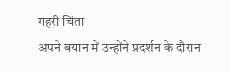गहरी चिंता
अपने बयान में उन्होंने प्रदर्शन के दौरान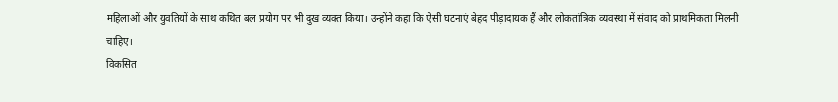महिलाओं और युवतियों के साथ कथित बल प्रयोग पर भी दुख व्यक्त किया। उन्होंने कहा कि ऐसी घटनाएं बेहद पीड़ादायक हैं और लोकतांत्रिक व्यवस्था में संवाद को प्राथमिकता मिलनी चाहिए।
विकसित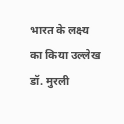भारत के लक्ष्य का किया उल्लेख
डॉ. मुरली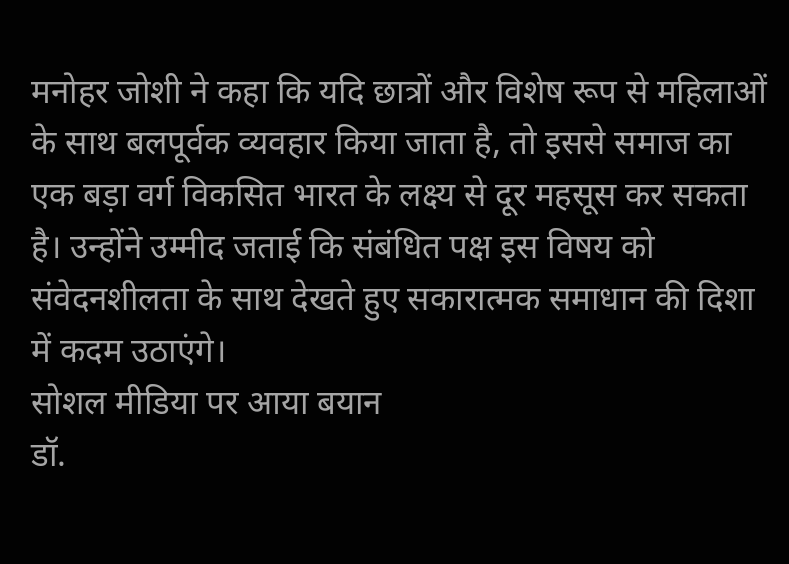मनोहर जोशी ने कहा कि यदि छात्रों और विशेष रूप से महिलाओं के साथ बलपूर्वक व्यवहार किया जाता है, तो इससे समाज का एक बड़ा वर्ग विकसित भारत के लक्ष्य से दूर महसूस कर सकता है। उन्होंने उम्मीद जताई कि संबंधित पक्ष इस विषय को संवेदनशीलता के साथ देखते हुए सकारात्मक समाधान की दिशा में कदम उठाएंगे।
सोशल मीडिया पर आया बयान
डॉ.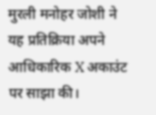मुरली मनोहर जोशी ने यह प्रतिक्रिया अपने आधिकारिक X अकाउंट पर साझा की।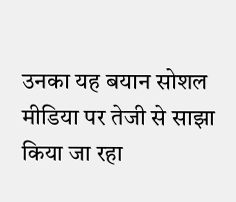उनका यह बयान सोशल मीडिया पर तेजी से साझा किया जा रहा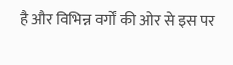है और विभिन्न वर्गों की ओर से इस पर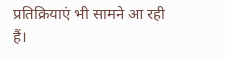प्रतिक्रियाएं भी सामने आ रही हैं।